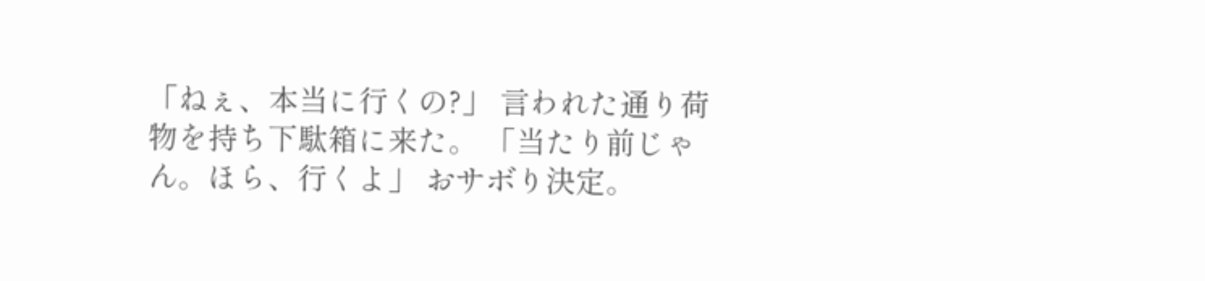「ねぇ、本当に行くの?」 言われた通り荷物を持ち下駄箱に来た。 「当たり前じゃん。ほら、行くよ」 おサボり決定。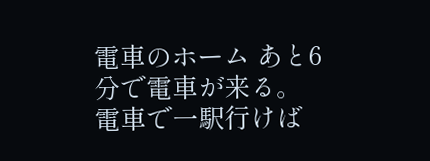電車のホーム あと6分で電車が来る。 電車で一駅行けば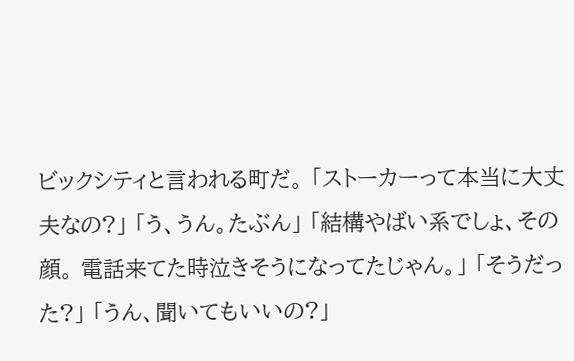ビックシティと言われる町だ。 「ストーカーって本当に大丈夫なの?」 「う、うん。たぶん」 「結構やばい系でしょ、その顔。 電話来てた時泣きそうになってたじゃん。」 「そうだった?」 「うん、聞いてもいいの?」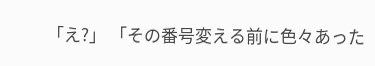「え?」 「その番号変える前に色々あった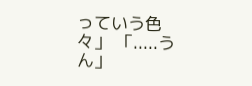っていう色々」 「.....うん」